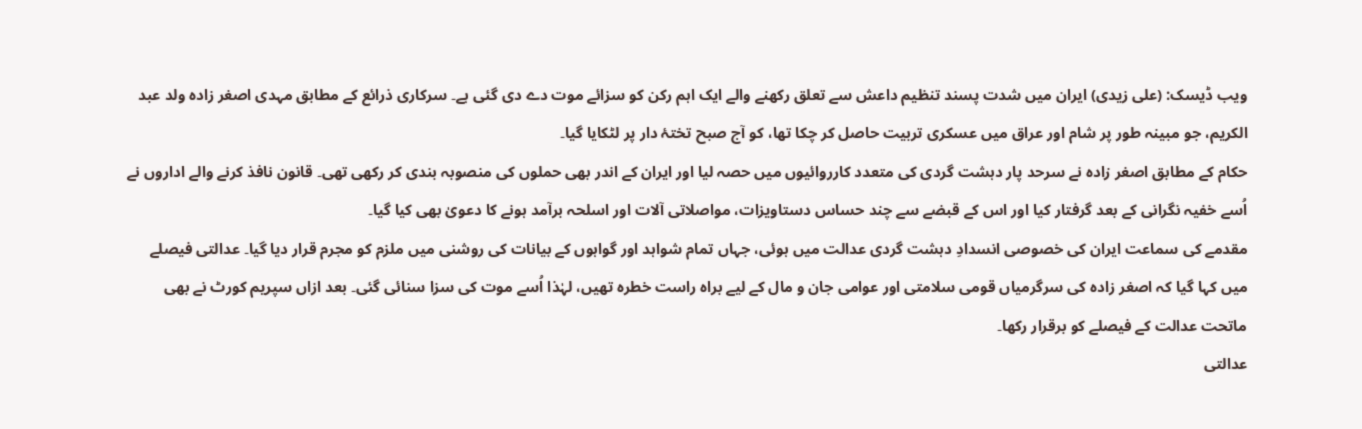ویب ڈیسک: (علی زیدی) ایران میں شدت پسند تنظیم داعش سے تعلق رکھنے والے ایک اہم رکن کو سزائے موت دے دی گئی ہے۔ سرکاری ذرائع کے مطابق مہدی اصغر زادہ ولد عبد الکریم، جو مبینہ طور پر شام اور عراق میں عسکری تربیت حاصل کر چکا تھا، کو آج صبح تختۂ دار پر لٹکایا گیا۔
حکام کے مطابق اصغر زادہ نے سرحد پار دہشت گردی کی متعدد کارروائیوں میں حصہ لیا اور ایران کے اندر بھی حملوں کی منصوبہ بندی کر رکھی تھی۔ قانون نافذ کرنے والے اداروں نے اُسے خفیہ نگرانی کے بعد گرفتار کیا اور اس کے قبضے سے چند حساس دستاویزات، مواصلاتی آلات اور اسلحہ برآمد ہونے کا دعویٰ بھی کیا گیا۔
مقدمے کی سماعت ایران کی خصوصی انسدادِ دہشت گردی عدالت میں ہوئی، جہاں تمام شواہد اور گواہوں کے بیانات کی روشنی میں ملزم کو مجرم قرار دیا گیا۔ عدالتی فیصلے میں کہا گیا کہ اصغر زادہ کی سرگرمیاں قومی سلامتی اور عوامی جان و مال کے لیے براہ راست خطرہ تھیں، لہٰذا اُسے موت کی سزا سنائی گئی۔ بعد ازاں سپریم کورٹ نے بھی ماتحت عدالت کے فیصلے کو برقرار رکھا۔
عدالتی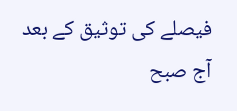فیصلے کی توثیق کے بعد آج صبح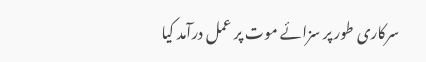سرکاری طور پر سزائے موت پر عمل درآمد کیا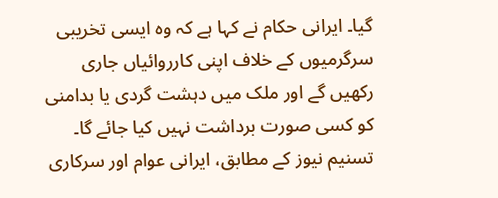گیا۔ ایرانی حکام نے کہا ہے کہ وہ ایسی تخریبی سرگرمیوں کے خلاف اپنی کارروائیاں جاری رکھیں گے اور ملک میں دہشت گردی یا بدامنی کو کسی صورت برداشت نہیں کیا جائے گا۔
تسنیم نیوز کے مطابق، ایرانی عوام اور سرکاری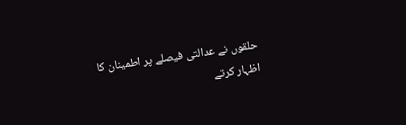حلقوں نے عدالتی فیصلے پر اطمینان کا اظہار کرتے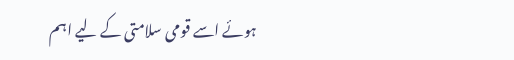ہوئے اسے قومی سلامتی کے لیے اہم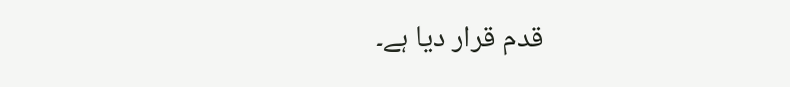قدم قرار دیا ہے۔